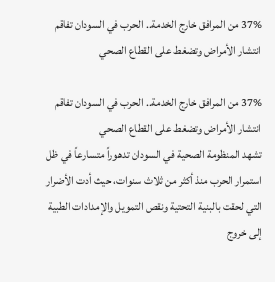37% من المرافق خارج الخدمة.. الحرب في السودان تفاقم انتشار الأمراض وتضغط على القطاع الصحي

37% من المرافق خارج الخدمة.. الحرب في السودان تفاقم انتشار الأمراض وتضغط على القطاع الصحي
تشهد المنظومة الصحية في السودان تدهوراً متسارعاً في ظل استمرار الحرب منذ أكثر من ثلاث سنوات، حيث أدت الأضرار التي لحقت بالبنية التحتية ونقص التمويل والإمدادات الطبية إلى خروج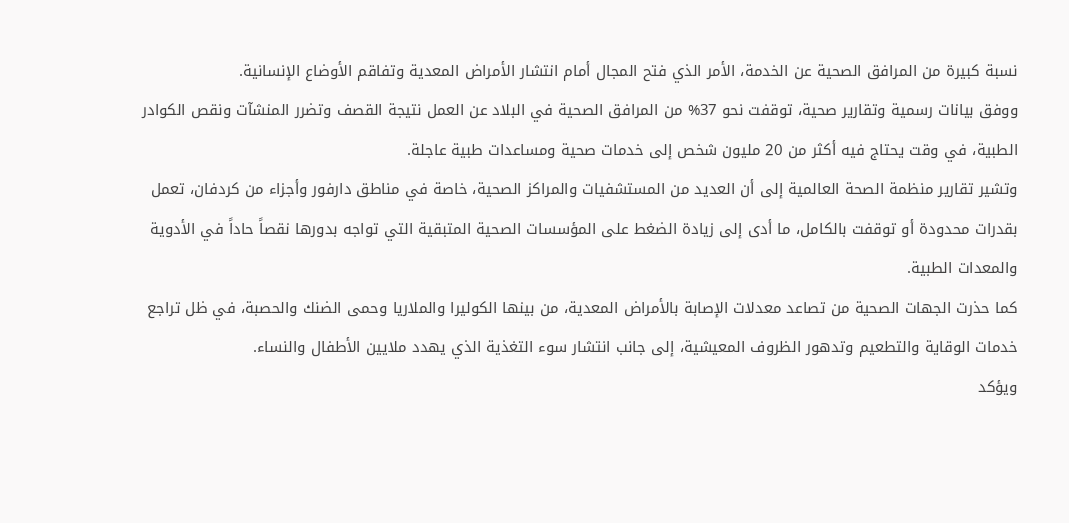نسبة كبيرة من المرافق الصحية عن الخدمة، الأمر الذي فتح المجال أمام انتشار الأمراض المعدية وتفاقم الأوضاع الإنسانية.
ووفق بيانات رسمية وتقارير صحية، توقفت نحو 37% من المرافق الصحية في البلاد عن العمل نتيجة القصف وتضرر المنشآت ونقص الكوادر الطبية، في وقت يحتاج فيه أكثر من 20 مليون شخص إلى خدمات صحية ومساعدات طبية عاجلة.
وتشير تقارير منظمة الصحة العالمية إلى أن العديد من المستشفيات والمراكز الصحية، خاصة في مناطق دارفور وأجزاء من كردفان، تعمل بقدرات محدودة أو توقفت بالكامل، ما أدى إلى زيادة الضغط على المؤسسات الصحية المتبقية التي تواجه بدورها نقصاً حاداً في الأدوية والمعدات الطبية.
كما حذرت الجهات الصحية من تصاعد معدلات الإصابة بالأمراض المعدية، من بينها الكوليرا والملاريا وحمى الضنك والحصبة، في ظل تراجع خدمات الوقاية والتطعيم وتدهور الظروف المعيشية، إلى جانب انتشار سوء التغذية الذي يهدد ملايين الأطفال والنساء.
ويؤكد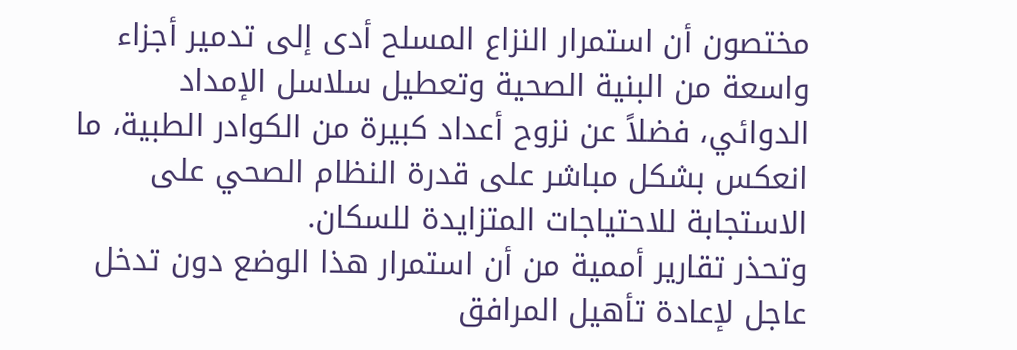مختصون أن استمرار النزاع المسلح أدى إلى تدمير أجزاء واسعة من البنية الصحية وتعطيل سلاسل الإمداد الدوائي، فضلاً عن نزوح أعداد كبيرة من الكوادر الطبية، ما انعكس بشكل مباشر على قدرة النظام الصحي على الاستجابة للاحتياجات المتزايدة للسكان.
وتحذر تقارير أممية من أن استمرار هذا الوضع دون تدخل عاجل لإعادة تأهيل المرافق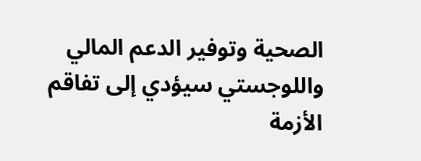الصحية وتوفير الدعم المالي واللوجستي سيؤدي إلى تفاقم الأزمة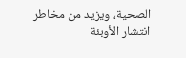الصحية، ويزيد من مخاطر انتشار الأوبئة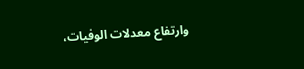وارتفاع معدلات الوفيات،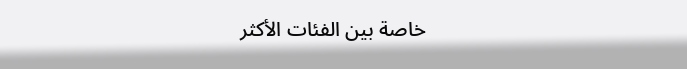خاصة بين الفئات الأكثر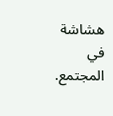هشاشة في المجتمع.